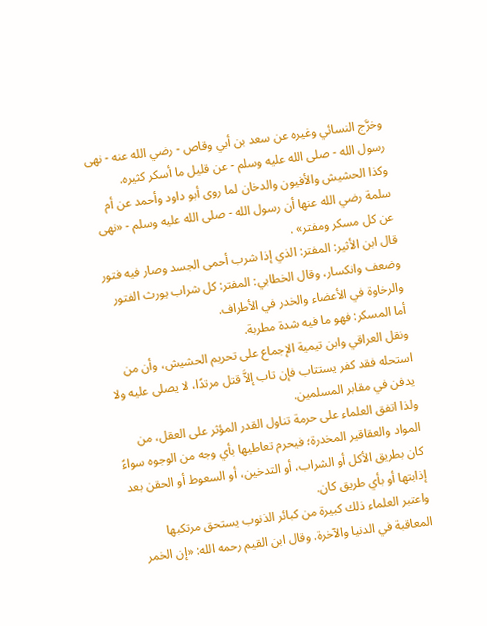وخرَّج النسائي وغيره عن سعد بن أبي وقاص - رضي الله عنه - نهى رسول الله - صلى الله عليه وسلم - عن قليل ما أسكر كثيره.
وكذا الحشيش والأفيون والدخان لما روى أبو داود وأحمد عن أم سلمة رضي الله عنها أن رسول الله - صلى الله عليه وسلم - «نهى عن كل مسكر ومفتر» .
قال ابن الأثير: المفتر: الذي إذا شرب أحمى الجسد وصار فيه فتور وضعف وانكسار، وقال الخطابي: المفتر: كل شراب يورث الفتور والرخاوة في الأعضاء والخدر في الأطراف.
أما المسكر: فهو ما فيه شدة مطربة.
ونقل العراقي وابن تيمية الإجماع على تحريم الحشيش، وأن من استحله فقد كفر يستتاب فإن تاب إلاَّ قتل مرتدًا، لا يصلى عليه ولا يدفن في مقابر المسلمين.
ولذا اتفق العلماء على حرمة تناول القدر المؤثر على العقل، من المواد والعقاقير المخدرة؛ فيحرم تعاطيها بأي وجه من الوجوه سواءً كان بطريق الأكل أو الشراب، أو التدخين، أو السعوط أو الحقن بعد إذابتها أو بأي طريق كان.
واعتبر العلماء ذلك كبيرة من كبائر الذنوب يستحق مرتكبها المعاقبة في الدنيا والآخرة. وقال ابن القيم رحمه الله: «إن الخمر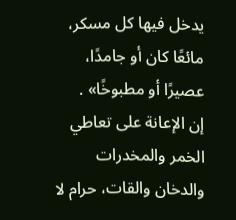يدخل فيها كل مسكر، مائعًا كان أو جامدًا، عصيرًا أو مطبوخًا» .
إن الإعانة على تعاطي الخمر والمخدرات والدخان والقات، حرام لا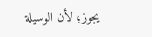يجوز؛ لأن الوسيلة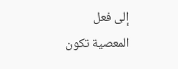إلى فعل المعصية تكون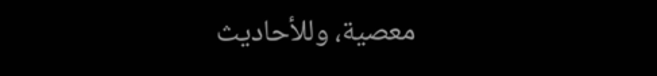معصية، وللأحاديث